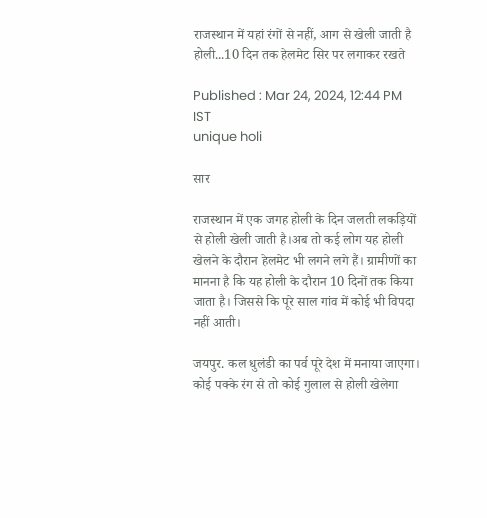राजस्थान में यहां रंगों से नहीं, आग से खेली जाती है होली...10 दिन तक हेलमेट सिर पर लगाकर रखते

Published : Mar 24, 2024, 12:44 PM IST
unique holi

सार

राजस्थान में एक जगह होली के दिन जलती लकड़ियों से होली खेली जाती है।अब तो कई लोग यह होली खेलने के दौरान हेलमेट भी लगने लगे हैं। ग्रामीणों का मानना है कि यह होली के दौरान 10 दिनों तक किया जाता है। जिससे कि पूरे साल गांव में कोई भी विपदा नहीं आती।

जयपुर. कल धुलंडी का पर्व पूरे देश में मनाया जाएगा। कोई पक्के रंग से तो कोई गुलाल से होली खेलेगा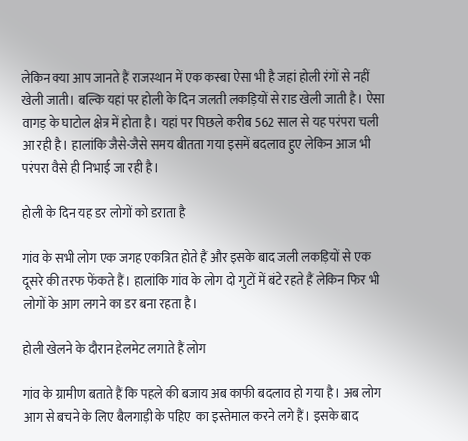लेकिन क्या आप जानते हैं राजस्थान में एक कस्बा ऐसा भी है जहां होली रंगों से नहीं खेली जाती। बल्कि यहां पर होली के दिन जलती लकड़ियों से राड खेली जाती है। ऐसा वागड़ के घाटोल क्षेत्र में होता है। यहां पर पिछले करीब 562 साल से यह परंपरा चली आ रही है। हालांकि जैसे-जैसे समय बीतता गया इसमें बदलाव हुए लेकिन आज भी परंपरा वैसे ही निभाई जा रही है।

होली के दिन यह डर लोगों को डराता है

गांव के सभी लोग एक जगह एकत्रित होते हैं और इसके बाद जली लकड़ियों से एक दूसरे की तरफ फेंकते हैं। हालांकि गांव के लोग दो गुटों में बंटे रहते हैं लेकिन फिर भी लोगों के आग लगने का डर बना रहता है।

होली खेलने के दौरान हेलमेट लगाते हैं लोग

गांव के ग्रामीण बताते हैं कि पहले की बजाय अब काफी बदलाव हो गया है। अब लोग आग से बचने के लिए बैलगाड़ी के पहिए  का इस्तेमाल करने लगे हैं। इसके बाद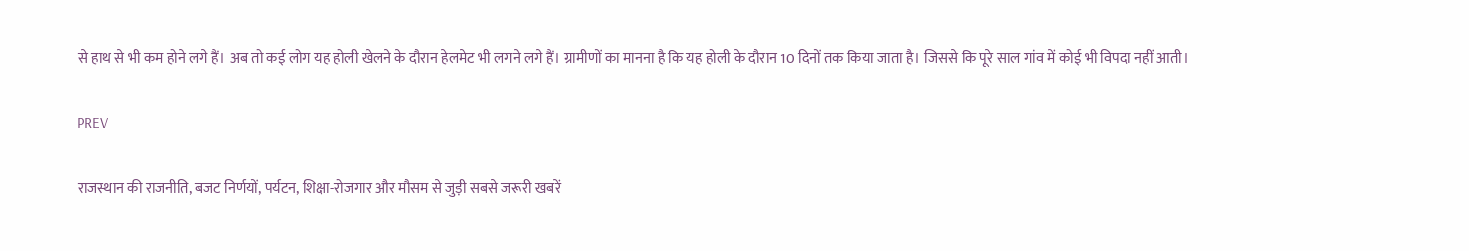से हाथ से भी कम होने लगे हैं। अब तो कई लोग यह होली खेलने के दौरान हेलमेट भी लगने लगे हैं। ग्रामीणों का मानना है कि यह होली के दौरान 10 दिनों तक किया जाता है। जिससे कि पूरे साल गांव में कोई भी विपदा नहीं आती।

PREV

राजस्थान की राजनीति, बजट निर्णयों, पर्यटन, शिक्षा-रोजगार और मौसम से जुड़ी सबसे जरूरी खबरें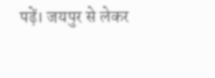पढ़ें। जयपुर से लेकर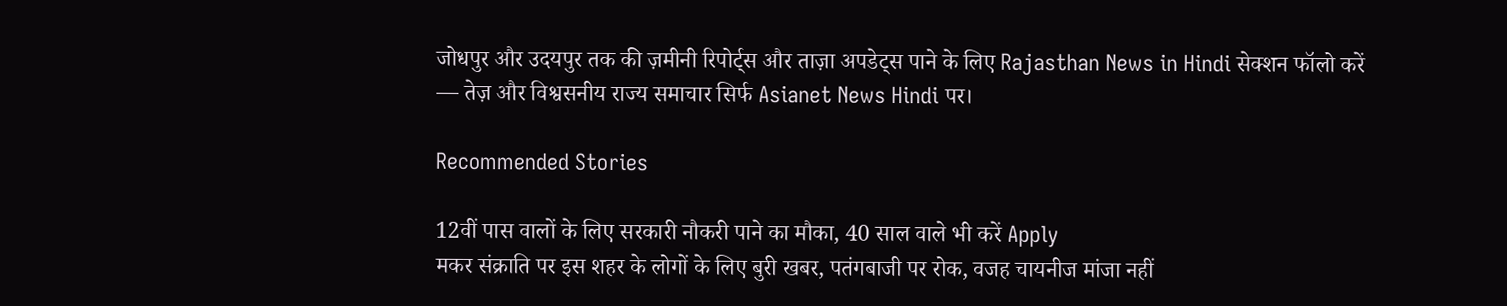जोधपुर और उदयपुर तक की ज़मीनी रिपोर्ट्स और ताज़ा अपडेट्स पाने के लिए Rajasthan News in Hindi सेक्शन फॉलो करें — तेज़ और विश्वसनीय राज्य समाचार सिर्फ Asianet News Hindi पर।

Recommended Stories

12वीं पास वालों के लिए सरकारी नौकरी पाने का मौका, 40 साल वाले भी करें Apply
मकर संक्राति पर इस शहर के लोगों के लिए बुरी खबर, पतंगबाजी पर रोक, वजह चायनीज मांजा नहीं